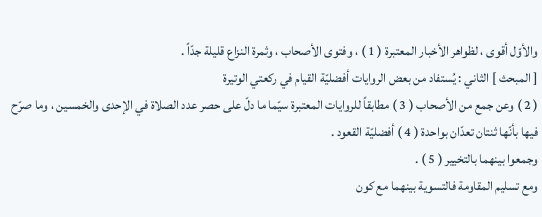والأوّل أقوى ، لظواهر الأخبار المعتبرة ( 1 ) ، وفتوى الأصحاب ، وثمرة النزاع قليلة جدّاً .
[ المبحث ] الثاني : يُستفاد من بعض الروايات أفضليّة القيام في ركعتي الوتيرة
( 2 ) وعن جمع من الأصحاب ( 3 ) مطابقاً للروايات المعتبرة سيّما ما دلّ على حصر عدد الصلاة في الإحدى والخمسين ، وما صرّح فيها بأنّها ثنتان تعدّان بواحدة ( 4 ) أفضليّة القعود .
وجمعوا بينهما بالتخيير ( 5 ) .
ومع تسليم المقاومة فالتسوية بينهما مع كون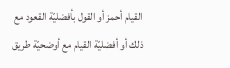القيام أحمز أو القول بأفضليّة القعود مع ذلك أو أفضليّة القيام مع أوضحيّة طريق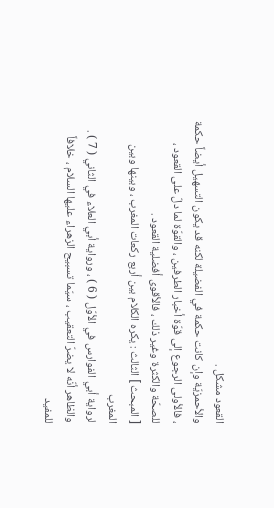القعود مشكل .
والأحمزيّة وإن كانت حكمة في الفضيلة لكنه قد يكون التسهيل أيضاً حكمة ، فالأولى الرجوع إلى قوّة أخبار الطرفين ، والقوّة لما دلّ على القعود ، للصحّة والكثرة وغير ذلك ، فالأقوى أفضلية القعود .
[ المبحث ] الثالث : يكره الكلام بين أربع ركعات المغرب ، وبينها وبين المغرب
لرواية أبي الفوارس في الأوّل ( 6 ) ، ورواية أبي العلاء في الثاني ( 7 ) .
والظاهر أنّه لا يضرّ التعقيب ، سيّما تسبيح الزهراء عليها السلام ، خلافاً للمفيد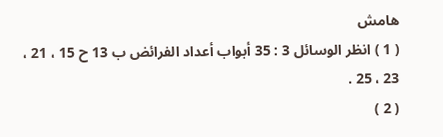هامش
( 1 ) انظر الوسائل 3 : 35 أبواب أعداد الفرائض ب 13 ح 15 ، 21 ، 23 ، 25 .
( 2 )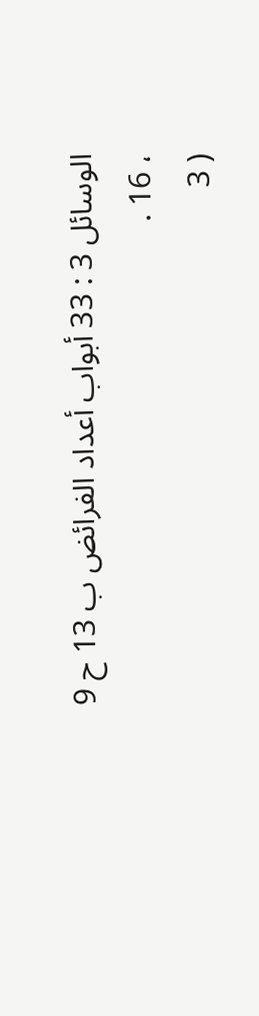الوسائل 3 : 33 أبواب أعداد الفرائض ب 13 ح 9 ، 16 .
( 3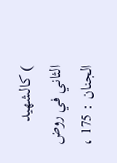) كالشهيد الثاني في روض الجنان : 175 ،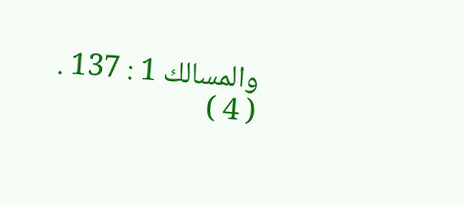والمسالك 1 : 137 .
( 4 )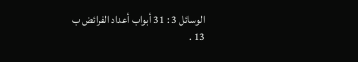الوسائل 3 : 31 أبواب أعداد الفرائض ب 13 .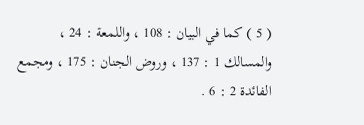( 5 ) كما في البيان : 108 ، واللمعة : 24 ، والمسالك 1 : 137 ، وروض الجنان : 175 ، ومجمع الفائدة 2 : 6 .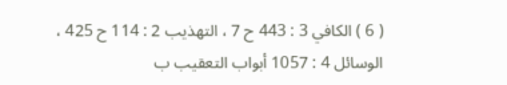( 6 ) الكافي 3 : 443 ح 7 ، التهذيب 2 : 114 ح 425 ، الوسائل 4 : 1057 أبواب التعقيب ب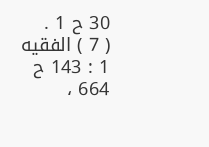30 ح 1 .
( 7 ) الفقيه 1 : 143 ح 664 ،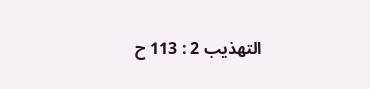التهذيب 2 : 113 ح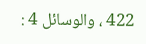422 ، والوسائل 4 :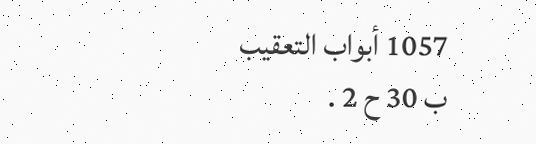1057 أبواب التعقيب ب 30 ح 2 .